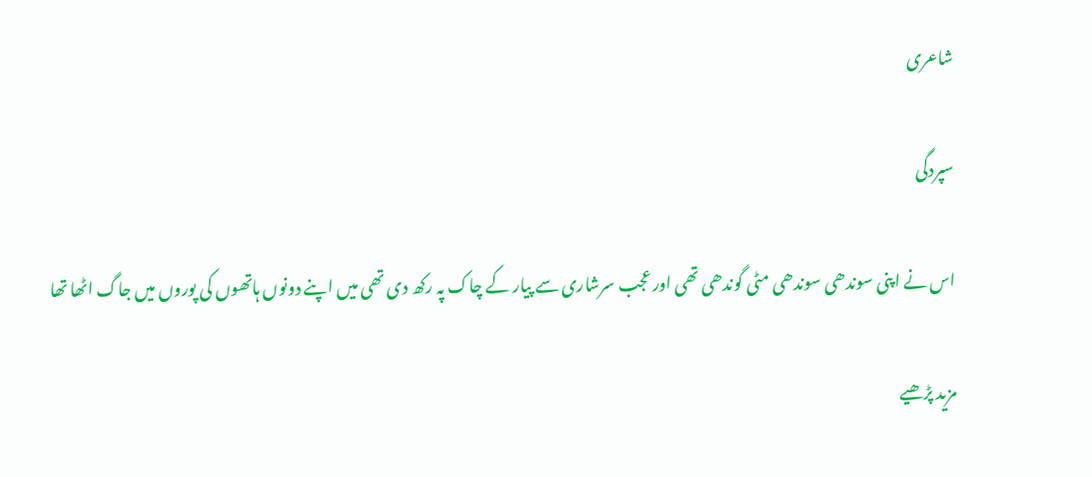شاعری

سپردگی

اس نے اپنی سوندھی سوندھی مٹی گوندھی تھی اور عجب سرشاری سے پیار کے چاک پہ رکھ دی تھی میں اپنے دونوں ہاتھوں کی پوروں میں جاگ اٹھا تھا

مزید پڑھیے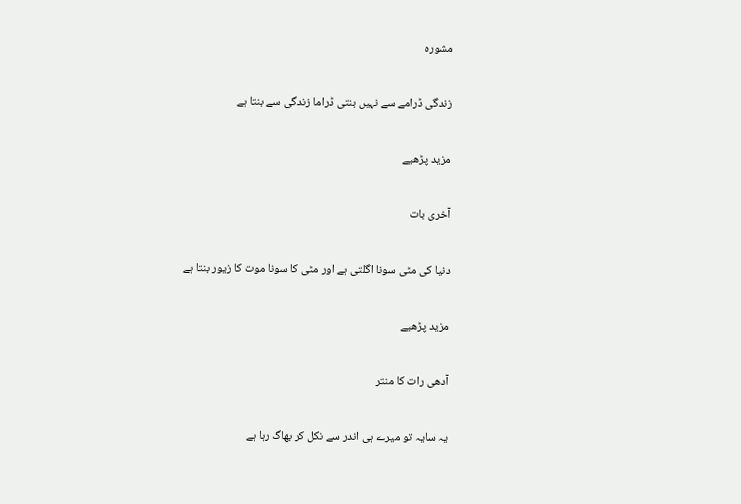مشورہ

زندگی ڈرامے سے نہیں بنتی ڈراما زندگی سے بنتا ہے

مزید پڑھیے

آخری بات

دنیا کی مٹی سونا اگلتی ہے اور مٹی کا سونا موت کا زیور بنتا ہے

مزید پڑھیے

آدھی رات کا منتر

یہ سایہ تو میرے ہی اندر سے نکل کر بھاگ رہا ہے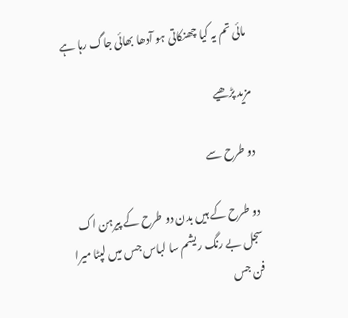مائی تم یہ کیا چھنکاتی ہو آدھا بھائی جاگ رہا ہے

مزید پڑھیے

دو طرح سے

دو طرح کے ہیں بدن دو طرح کے پیرہن اک سجل بے رنگ ریشم سا لباس جس میں لپٹا میرا فن جس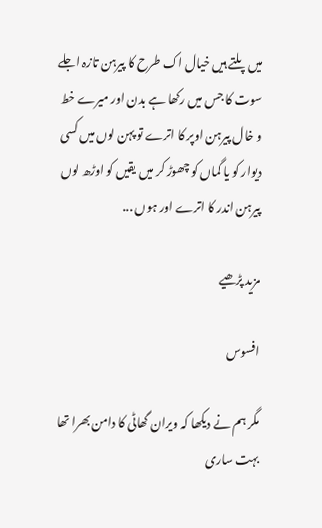میں پلتے ہیں خیال اک طرح کا پیرہن تازہ اجلے سوت کا جس میں رکھا ہے بدن اور میرے خط و خال پیرہن اوپر کا اترے تو پہن لوں میں کسی دیوار کو یا گماں کو چھوڑ کر میں یقیں کو اوڑھ لوں پیرہن اندر کا اترے اور ہوں ...

مزید پڑھیے

افسوس

مگر ہم نے دیکھا کہ ویران گھاٹی کا دامن بھرا تھا بہت ساری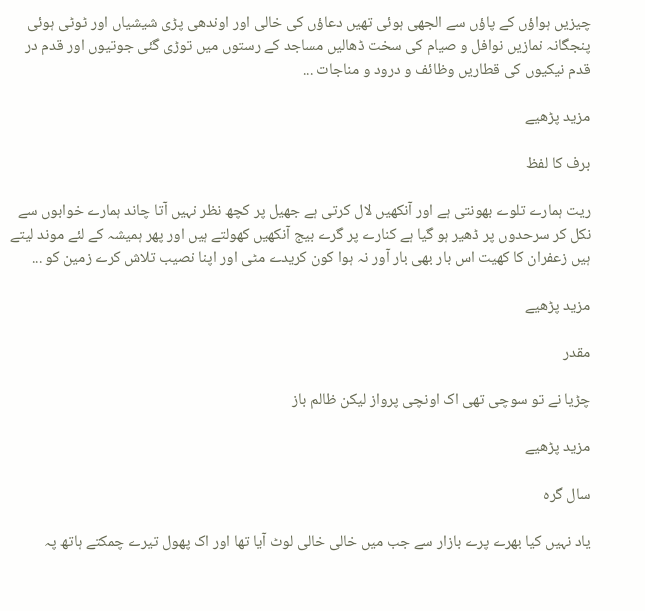چیزیں ہواؤں کے پاؤں سے الجھی ہوئی تھیں دعاؤں کی خالی اور اوندھی پڑی شیشیاں اور ٹوٹی ہوئی پنجگانہ نمازیں نوافل و صیام کی سخت ڈھالیں مساجد کے رستوں میں توڑی گئی جوتیوں اور قدم در قدم نیکیوں کی قطاریں وظائف و درود و مناجات ...

مزید پڑھیے

برف کا لفظ

ریت ہمارے تلوے بھونتی ہے اور آنکھیں لال کرتی ہے جھیل پر کچھ نظر نہیں آتا چاند ہمارے خوابوں سے نکل کر سرحدوں پر ڈھیر ہو گیا ہے کنارے پر گرے بیج آنکھیں کھولتے ہیں اور پھر ہمیشہ کے لئے موند لیتے ہیں زعفران کا کھیت اس بار بھی بار آور نہ ہوا کون کریدے مٹی اور اپنا نصیب تلاش کرے زمین کو ...

مزید پڑھیے

مقدر

چڑیا نے تو سوچی تھی اک اونچی پرواز لیکن ظالم باز

مزید پڑھیے

سال گرہ

یاد نہیں کیا بھرے پرے بازار سے جب میں خالی خالی لوٹ آیا تھا اور اک پھول تیرے چمکتے ہاتھ پہ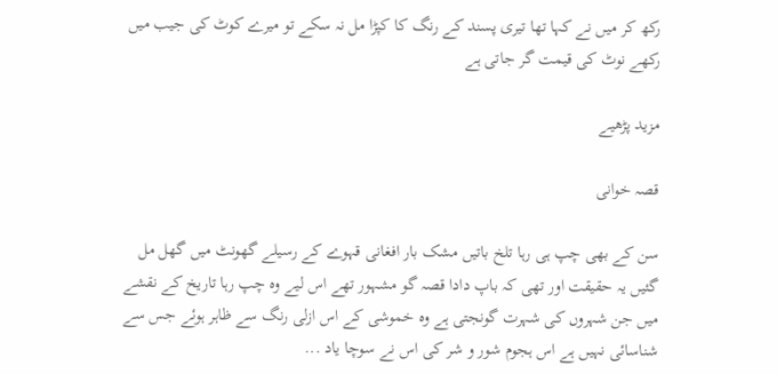رکھ کر میں نے کہا تھا تیری پسند کے رنگ کا کپڑا مل نہ سکے تو میرے کوٹ کی جیب میں رکھے نوٹ کی قیمت گر جاتی ہے

مزید پڑھیے

قصہ خوانی

سن کے بھی چپ ہی رہا تلخ باتیں مشک بار افغانی قہوے کے رسیلے گھونٹ میں گھل مل گئیں یہ حقیقت اور تھی کہ باپ دادا قصہ گو مشہور تھے اس لیے وہ چپ رہا تاریخ کے نقشے میں جن شہروں کی شہرت گونجتی ہے وہ خموشی کے اس ازلی رنگ سے ظاہر ہوئے جس سے شناسائی نہیں ہے اس ہجوم شور و شر کی اس نے سوچا یاد ...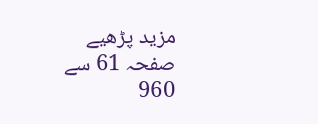مزید پڑھیے
صفحہ 61 سے 960